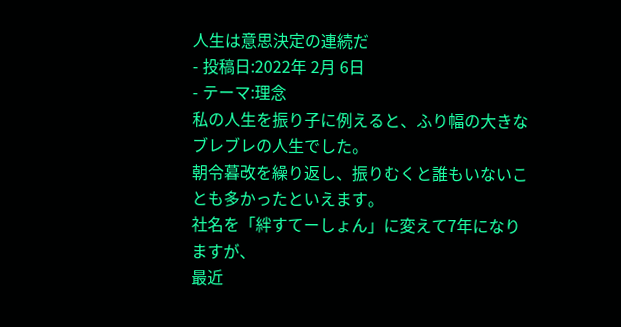人生は意思決定の連続だ
- 投稿日:2022年 2月 6日
- テーマ:理念
私の人生を振り子に例えると、ふり幅の大きなブレブレの人生でした。
朝令暮改を繰り返し、振りむくと誰もいないことも多かったといえます。
社名を「絆すてーしょん」に変えて7年になりますが、
最近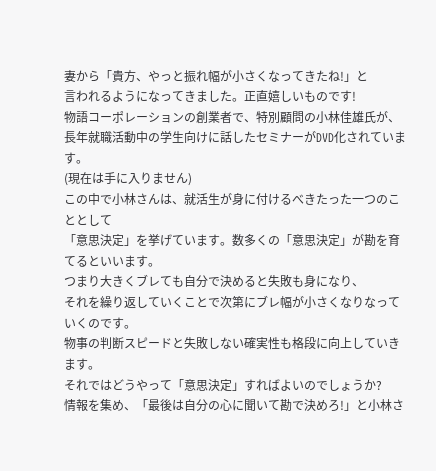妻から「貴方、やっと振れ幅が小さくなってきたね!」と
言われるようになってきました。正直嬉しいものです!
物語コーポレーションの創業者で、特別顧問の小林佳雄氏が、
長年就職活動中の学生向けに話したセミナーがDVD化されています。
(現在は手に入りません)
この中で小林さんは、就活生が身に付けるべきたった一つのこととして
「意思決定」を挙げています。数多くの「意思決定」が勘を育てるといいます。
つまり大きくブレても自分で決めると失敗も身になり、
それを繰り返していくことで次第にブレ幅が小さくなりなっていくのです。
物事の判断スピードと失敗しない確実性も格段に向上していきます。
それではどうやって「意思決定」すればよいのでしょうか?
情報を集め、「最後は自分の心に聞いて勘で決めろ!」と小林さ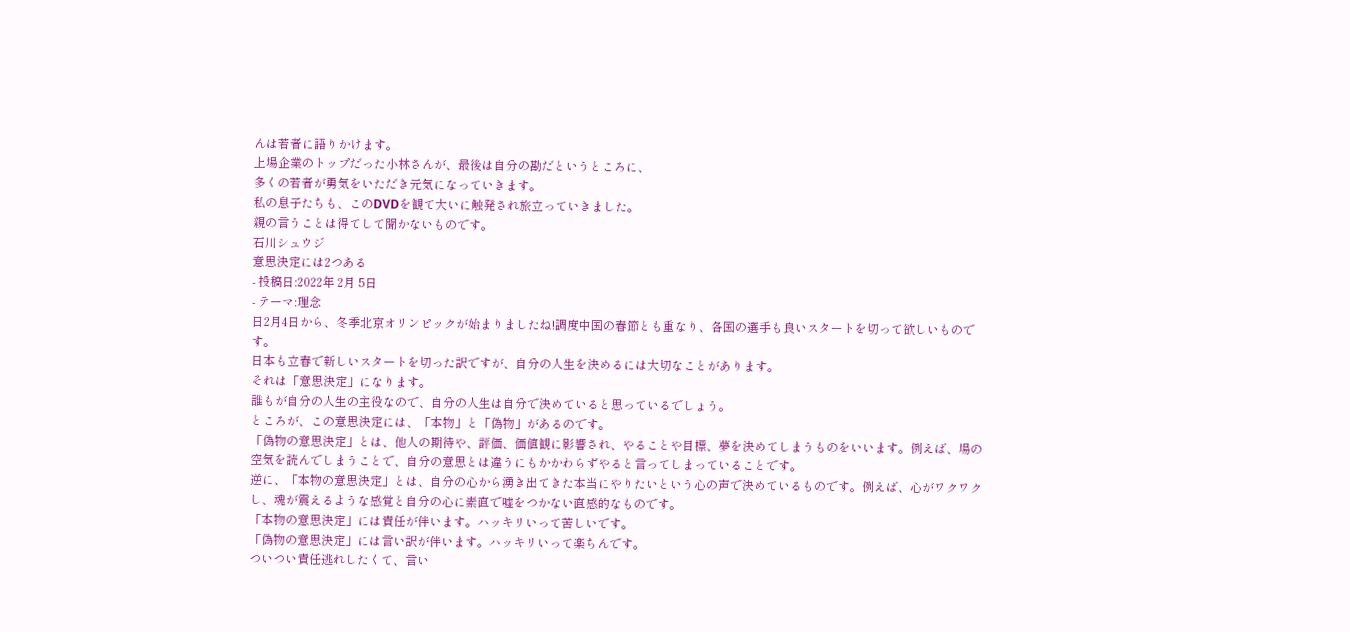んは若者に語りかけます。
上場企業のトップだった小林さんが、最後は自分の勘だというところに、
多くの若者が勇気をいただき元気になっていきます。
私の息子たちも、このDVDを観て大いに触発され旅立っていきました。
親の言うことは得てして聞かないものです。
石川シュウジ
意思決定には2つある
- 投稿日:2022年 2月 5日
- テーマ:理念
日2月4日から、冬季北京オリンピックが始まりましたね!調度中国の春節とも重なり、各国の選手も良いスタートを切って欲しいものです。
日本も立春で新しいスタートを切った訳ですが、自分の人生を決めるには大切なことがあります。
それは「意思決定」になります。
誰もが自分の人生の主役なので、自分の人生は自分で決めていると思っているでしょう。
ところが、この意思決定には、「本物」と「偽物」があるのです。
「偽物の意思決定」とは、他人の期待や、評価、価値観に影響され、やることや目標、夢を決めてしまうものをいいます。例えば、場の空気を読んでしまうことで、自分の意思とは違うにもかかわらずやると言ってしまっていることです。
逆に、「本物の意思決定」とは、自分の心から湧き出てきた本当にやりたいという心の声で決めているものです。例えば、心がワクワクし、魂が震えるような感覚と自分の心に素直で嘘をつかない直感的なものです。
「本物の意思決定」には責任が伴います。ハッキリいって苦しいです。
「偽物の意思決定」には言い訳が伴います。ハッキリいって楽ちんです。
ついつい責任逃れしたくて、言い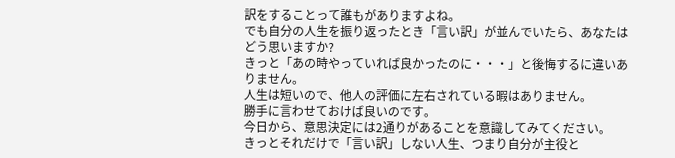訳をすることって誰もがありますよね。
でも自分の人生を振り返ったとき「言い訳」が並んでいたら、あなたはどう思いますか?
きっと「あの時やっていれば良かったのに・・・」と後悔するに違いありません。
人生は短いので、他人の評価に左右されている暇はありません。
勝手に言わせておけば良いのです。
今日から、意思決定には2通りがあることを意識してみてください。
きっとそれだけで「言い訳」しない人生、つまり自分が主役と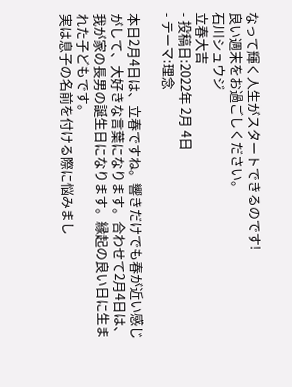なって輝く人生がスタートできるのです!
良い週末をお過ごしください。
石川シュウジ
立春大吉
- 投稿日:2022年 2月 4日
- テーマ:理念

本日2月4日は、立春ですね。響きだけでも春が近い感じがして、大好きな言葉になります。合わせて2月4日は、我が家の長男の誕生日になります。縁起の良い日に生まれた子どもです。
実は息子の名前を付ける際に悩みまし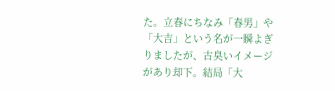た。立春にちなみ「春男」や「大吉」という名が一瞬よぎりましたが、古臭いイメージがあり却下。結局「大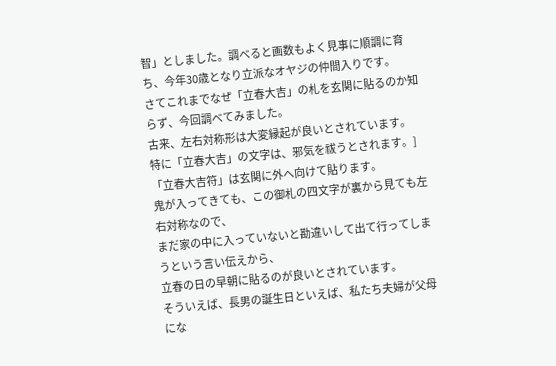智」としました。調べると画数もよく見事に順調に育ち、今年30歳となり立派なオヤジの仲間入りです。
さてこれまでなぜ「立春大吉」の札を玄関に貼るのか知らず、今回調べてみました。
古来、左右対称形は大変縁起が良いとされています。
特に「立春大吉」の文字は、邪気を祓うとされます。]
「立春大吉符」は玄関に外へ向けて貼ります。
鬼が入ってきても、この御札の四文字が裏から見ても左右対称なので、
まだ家の中に入っていないと勘違いして出て行ってしまうという言い伝えから、
立春の日の早朝に貼るのが良いとされています。
そういえば、長男の誕生日といえば、私たち夫婦が父母にな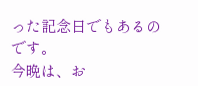った記念日でもあるのです。
今晩は、お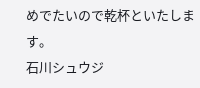めでたいので乾杯といたします。
石川シュウジ